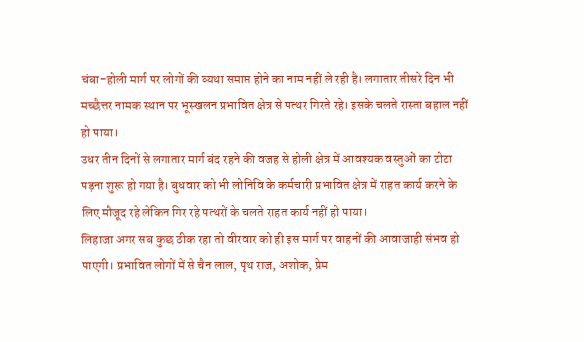चंबा-होली मार्ग पर लोगों की व्यथा समाप्त होने का नाम नहीं ले रही है। लगातार तीसरे दिन भी मच्छैत्तर नामक स्थान पर भूस्खलन प्रभावित क्षेत्र से पत्थर गिरते रहे। इसके चलते रास्ता बहाल नहीं हो पाया।
उधर तीन दिनों से लगातार मार्ग बंद रहने की वजह से होली क्षेत्र में आवश्यक वस्तुओं का टोटा पड़ना शुरू हो गया है। बुधवार को भी लोनिवि के कर्मचारी प्रभावित क्षेत्र में राहत कार्य करने के लिए मौजूद रहे लेकिन गिर रहे पत्थरों के चलते राहत कार्य नहीं हो पाया।
लिहाजा अगर सब कुछ ठीक रहा तो वीरवार को ही इस मार्ग पर वाहनों की आवाजाही संभव हो पाएगी। प्रभावित लोगों में से चैन लाल, पृथ राज, अशोक, प्रेम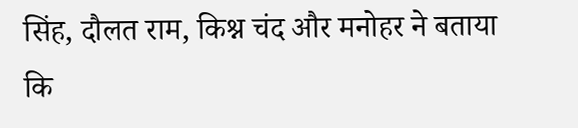सिंह, दौलत राम, किश्न चंद और मनोहर ने बताया कि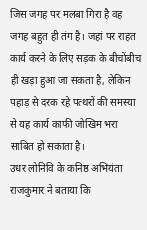जिस जगह पर मलबा गिरा है वह जगह बहुत ही तंग है। जहां पर राहत कार्य करने के लिए सड़क के बीचोंबीच ही खड़ा हुआ जा सकता है, लेकिन पहाड़ से दरक रहे पत्थरों की समस्या से यह कार्य काफी जोखिम भरा साबित हो सकाता है।
उधर लोनिवि के कनिष्ठ अभियंता राजकुमार ने बताया कि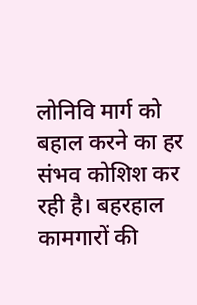लोनिवि मार्ग को बहाल करने का हर संभव कोशिश कर रही है। बहरहाल कामगारों की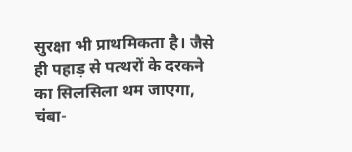सुरक्षा भी प्राथमिकता है। जैसे ही पहाड़ से पत्थरों के दरकने का सिलसिला थम जाएगा, चंबा-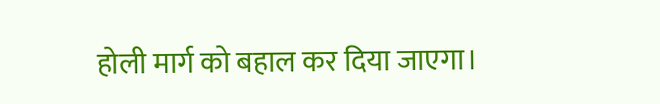होली मार्ग को बहाल कर दिया जाएगा।